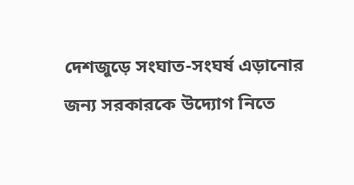দেশজুড়ে সংঘাত-সংঘর্ষ এড়ানোর জন্য সরকারকে উদ্যোগ নিতে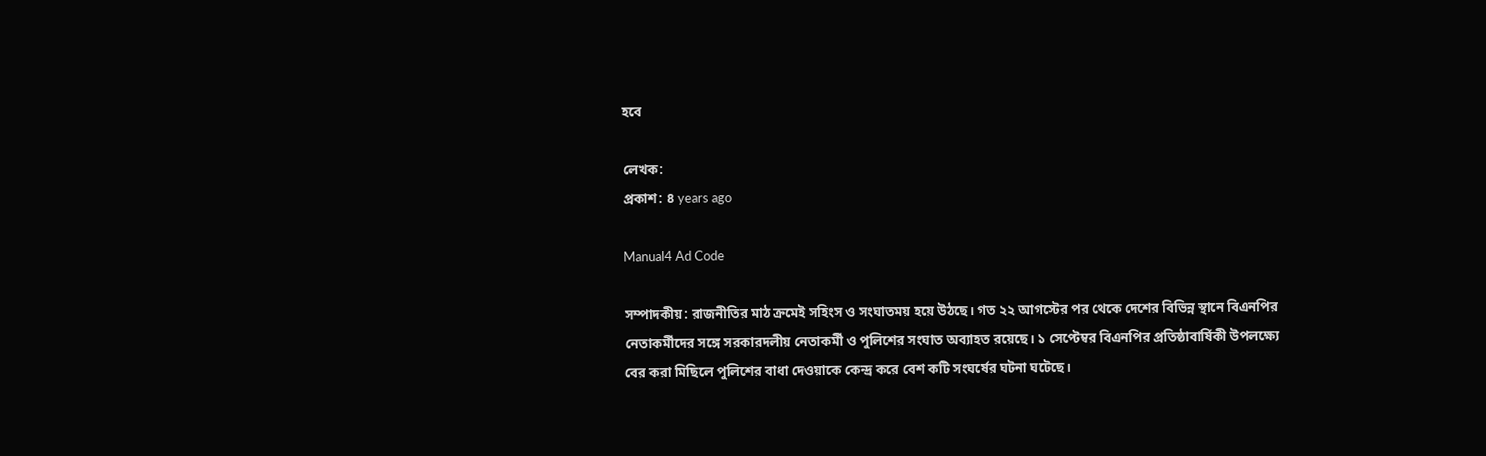হবে

লেখক:
প্রকাশ: ৪ years ago

Manual4 Ad Code

সম্পাদকীয়: রাজনীতির মাঠ ক্রমেই সহিংস ও সংঘাতময় হয়ে উঠছে। গত ২২ আগস্টের পর থেকে দেশের বিভিন্ন স্থানে বিএনপির নেতাকর্মীদের সঙ্গে সরকারদলীয় নেতাকর্মী ও পুলিশের সংঘাত অব্যাহত রয়েছে। ১ সেপ্টেম্বর বিএনপির প্রতিষ্ঠাবার্ষিকী উপলক্ষ্যে বের করা মিছিলে পুলিশের বাধা দেওয়াকে কেন্দ্র করে বেশ কটি সংঘর্ষের ঘটনা ঘটেছে।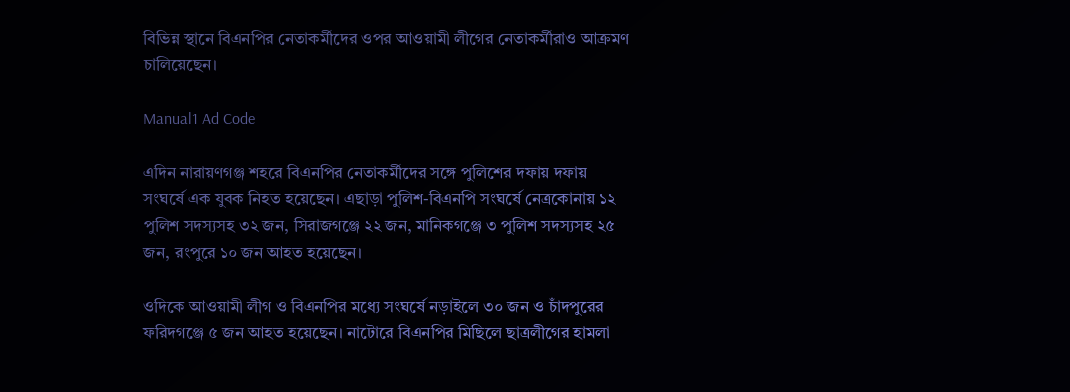বিভিন্ন স্থানে বিএনপির নেতাকর্মীদের ওপর আওয়ামী লীগের নেতাকর্মীরাও আক্রমণ চালিয়েছেন।

Manual1 Ad Code

এদিন নারায়ণগঞ্জ শহরে বিএনপির নেতাকর্মীদের সঙ্গে পুলিশের দফায় দফায় সংঘর্ষে এক যুবক নিহত হয়েছেন। এছাড়া পুলিশ-বিএনপি সংঘর্ষে নেত্রকোনায় ১২ পুলিশ সদস্যসহ ৩২ জন, সিরাজগঞ্জে ২২ জন, মানিকগঞ্জে ৩ পুলিশ সদস্যসহ ২৫ জন, রংপুরে ১০ জন আহত হয়েছেন।

ওদিকে আওয়ামী লীগ ও বিএনপির মধ্যে সংঘর্ষে নড়াইলে ৩০ জন ও চাঁদপুরের ফরিদগঞ্জে ৫ জন আহত হয়েছেন। নাটোরে বিএনপির মিছিলে ছাত্রলীগের হামলা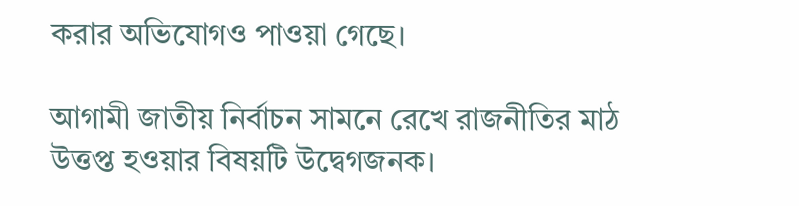করার অভিযোগও পাওয়া গেছে।

আগামী জাতীয় নির্বাচন সামনে রেখে রাজনীতির মাঠ উত্তপ্ত হওয়ার বিষয়টি উদ্বেগজনক।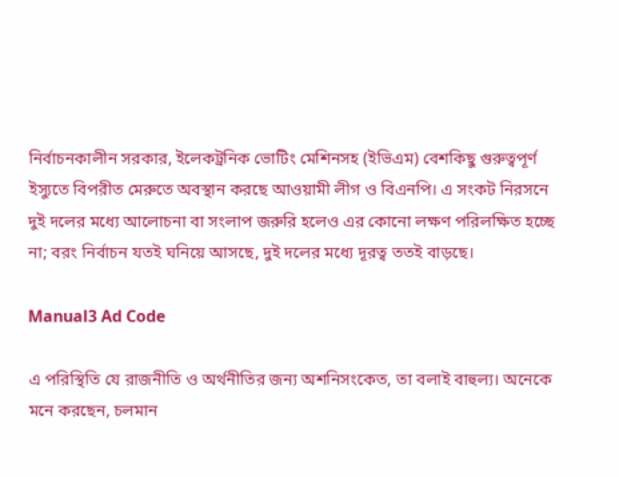নির্বাচনকালীন সরকার, ইলেকট্রনিক ভোটিং মেশিনসহ (ইভিএম) বেশকিছু গুরুত্বপূর্ণ ইস্যুতে বিপরীত মেরুতে অবস্থান করছে আওয়ামী লীগ ও বিএনপি। এ সংকট নিরসনে দুই দলের মধ্যে আলোচনা বা সংলাপ জরুরি হলেও এর কোনো লক্ষণ পরিলক্ষিত হচ্ছে না; বরং নির্বাচন যতই ঘনিয়ে আসছে, দুই দলের মধ্যে দূরত্ব ততই বাড়ছে।

Manual3 Ad Code

এ পরিস্থিতি যে রাজনীতি ও অর্থনীতির জন্য অশনিসংকেত, তা বলাই বাহুল্য। অনেকে মনে করছেন, চলমান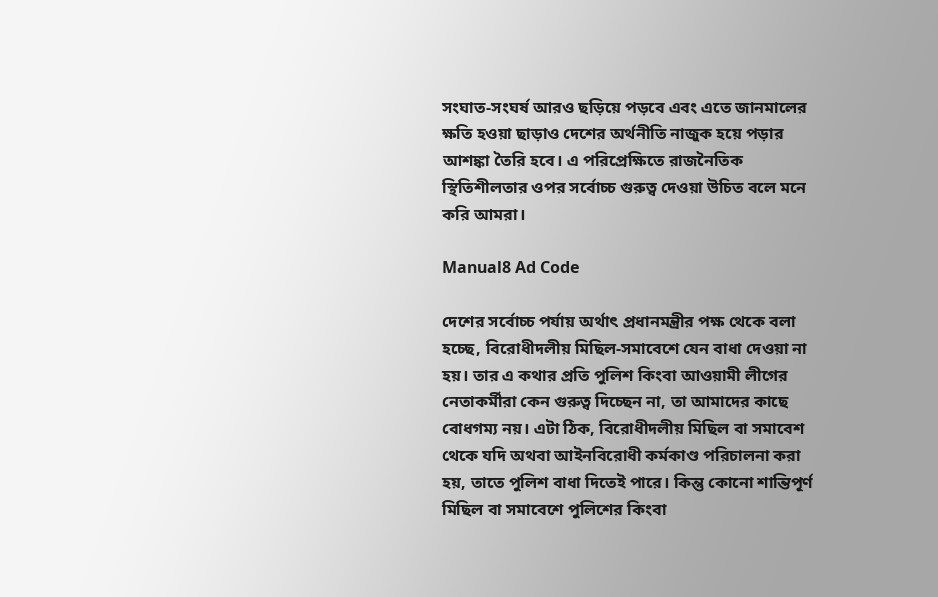সংঘাত-সংঘর্ষ আরও ছড়িয়ে পড়বে এবং এতে জানমালের ক্ষতি হওয়া ছাড়াও দেশের অর্থনীতি নাজুক হয়ে পড়ার আশঙ্কা তৈরি হবে। এ পরিপ্রেক্ষিতে রাজনৈতিক স্থিতিশীলতার ওপর সর্বোচ্চ গুরুত্ব দেওয়া উচিত বলে মনে করি আমরা।

Manual8 Ad Code

দেশের সর্বোচ্চ পর্যায় অর্থাৎ প্রধানমন্ত্রীর পক্ষ থেকে বলা হচ্ছে, বিরোধীদলীয় মিছিল-সমাবেশে যেন বাধা দেওয়া না হয়। তার এ কথার প্রতি পুলিশ কিংবা আওয়ামী লীগের নেতাকর্মীরা কেন গুরুত্ব দিচ্ছেন না, তা আমাদের কাছে বোধগম্য নয়। এটা ঠিক, বিরোধীদলীয় মিছিল বা সমাবেশ থেকে যদি অথবা আইনবিরোধী কর্মকাণ্ড পরিচালনা করা হয়, তাতে পুলিশ বাধা দিতেই পারে। কিন্তু কোনো শান্তিপূর্ণ মিছিল বা সমাবেশে পুলিশের কিংবা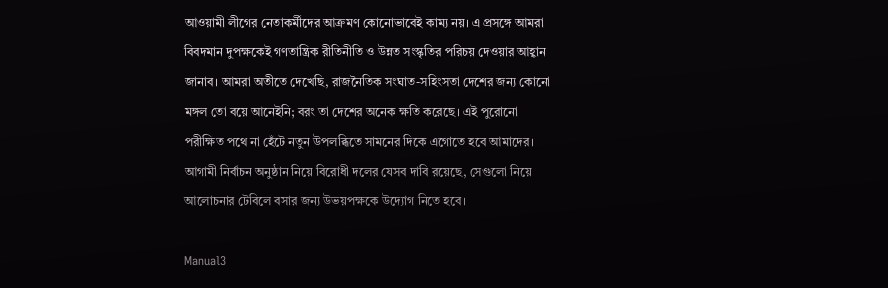আওয়ামী লীগের নেতাকর্মীদের আক্রমণ কোনোভাবেই কাম্য নয়। এ প্রসঙ্গে আমরা বিবদমান দুপক্ষকেই গণতান্ত্রিক রীতিনীতি ও উন্নত সংস্কৃতির পরিচয় দেওয়ার আহ্বান জানাব। আমরা অতীতে দেখেছি, রাজনৈতিক সংঘাত-সহিংসতা দেশের জন্য কোনো মঙ্গল তো বয়ে আনেইনি; বরং তা দেশের অনেক ক্ষতি করেছে। এই পুরোনো পরীক্ষিত পথে না হেঁটে নতুন উপলব্ধিতে সামনের দিকে এগোতে হবে আমাদের। আগামী নির্বাচন অনুষ্ঠান নিয়ে বিরোধী দলের যেসব দাবি রয়েছে, সেগুলো নিয়ে আলোচনার টেবিলে বসার জন্য উভয়পক্ষকে উদ্যোগ নিতে হবে।

Manual3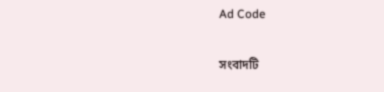Ad Code

সংবাদটি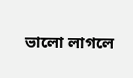ভালো লাগলে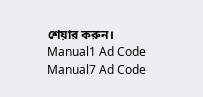শেয়ার করুন।
Manual1 Ad Code
Manual7 Ad Code